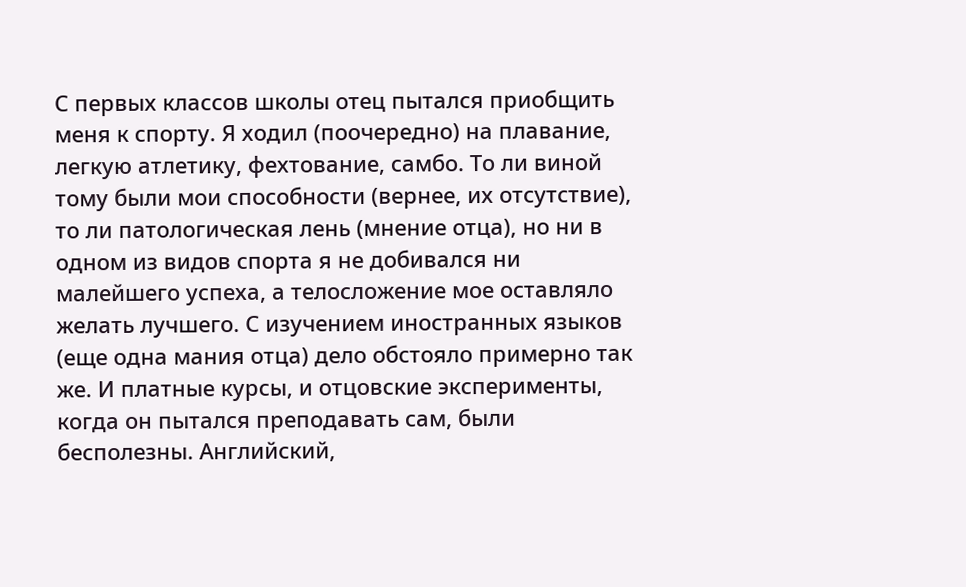С первых классов школы отец пытался приобщить меня к спорту. Я ходил (поочередно) на плавание, легкую атлетику, фехтование, самбо. То ли виной тому были мои способности (вернее, их отсутствие), то ли патологическая лень (мнение отца), но ни в одном из видов спорта я не добивался ни малейшего успеха, а телосложение мое оставляло желать лучшего. С изучением иностранных языков (еще одна мания отца) дело обстояло примерно так же. И платные курсы, и отцовские эксперименты, когда он пытался преподавать сам, были бесполезны. Английский,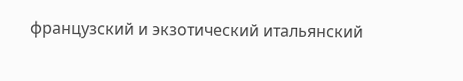французский и экзотический итальянский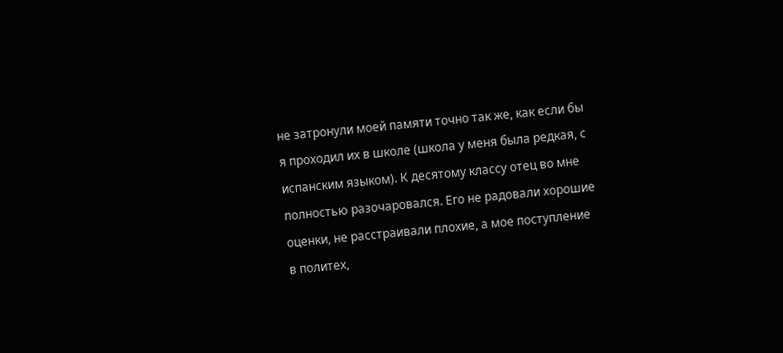не затронули моей памяти точно так же, как если бы я проходил их в школе (школа у меня была редкая, с испанским языком). К десятому классу отец во мне полностью разочаровался. Его не радовали хорошие оценки, не расстраивали плохие, а мое поступление в политех,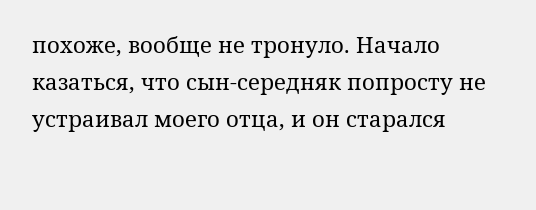похоже, вообще не тронуло. Начало казаться, что сын-середняк попросту не устраивал моего отца, и он старался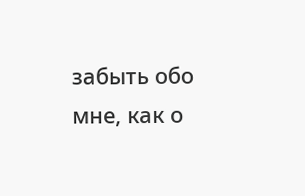забыть обо мне, как о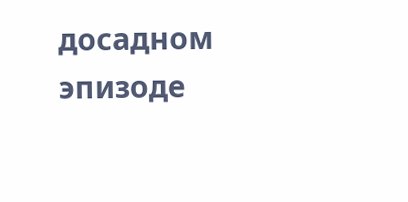досадном эпизоде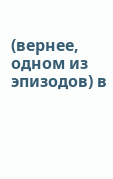(вернее, одном из эпизодов) в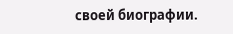своей биографии.